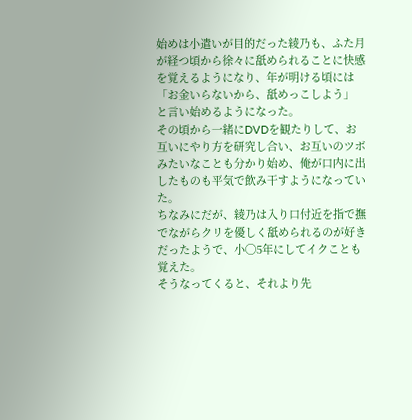始めは小遣いが目的だった綾乃も、ふた月が経つ頃から徐々に舐められることに快感を覚えるようになり、年が明ける頃には
「お金いらないから、舐めっこしよう」
と言い始めるようになった。
その頃から一緒にDVDを観たりして、お互いにやり方を研究し合い、お互いのツボみたいなことも分かり始め、俺が口内に出したものも平気で飲み干すようになっていた。
ちなみにだが、綾乃は入り口付近を指で撫でながらクリを優しく舐められるのが好きだったようで、小◯5年にしてイクことも覚えた。
そうなってくると、それより先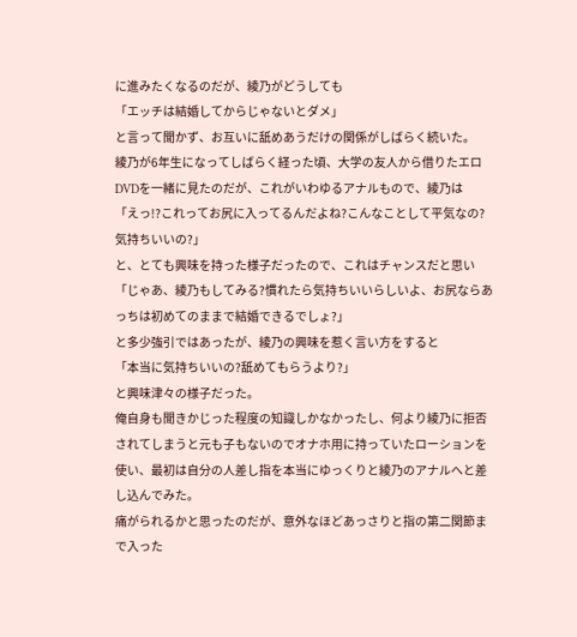に進みたくなるのだが、綾乃がどうしても
「エッチは結婚してからじゃないとダメ」
と言って聞かず、お互いに舐めあうだけの関係がしばらく続いた。
綾乃が6年生になってしばらく経った頃、大学の友人から借りたエロDVDを一緒に見たのだが、これがいわゆるアナルもので、綾乃は
「えっ!?これってお尻に入ってるんだよね?こんなことして平気なの?気持ちいいの?」
と、とても興味を持った様子だったので、これはチャンスだと思い
「じゃあ、綾乃もしてみる?慣れたら気持ちいいらしいよ、お尻ならあっちは初めてのままで結婚できるでしょ?」
と多少強引ではあったが、綾乃の興味を惹く言い方をすると
「本当に気持ちいいの?舐めてもらうより?」
と興味津々の様子だった。
俺自身も聞きかじった程度の知識しかなかったし、何より綾乃に拒否されてしまうと元も子もないのでオナホ用に持っていたローションを使い、最初は自分の人差し指を本当にゆっくりと綾乃のアナルへと差し込んでみた。
痛がられるかと思ったのだが、意外なほどあっさりと指の第二関節まで入った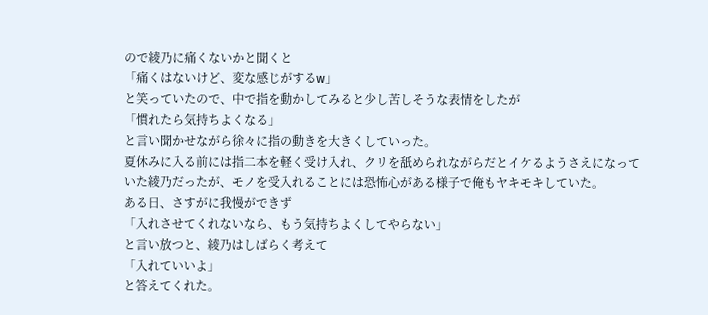ので綾乃に痛くないかと聞くと
「痛くはないけど、変な感じがするw」
と笑っていたので、中で指を動かしてみると少し苦しそうな表情をしたが
「慣れたら気持ちよくなる」
と言い聞かせながら徐々に指の動きを大きくしていった。
夏休みに入る前には指二本を軽く受け入れ、クリを舐められながらだとイケるようさえになっていた綾乃だったが、モノを受入れることには恐怖心がある様子で俺もヤキモキしていた。
ある日、さすがに我慢ができず
「入れさせてくれないなら、もう気持ちよくしてやらない」
と言い放つと、綾乃はしばらく考えて
「入れていいよ」
と答えてくれた。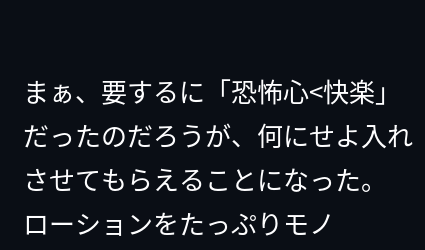まぁ、要するに「恐怖心<快楽」だったのだろうが、何にせよ入れさせてもらえることになった。
ローションをたっぷりモノ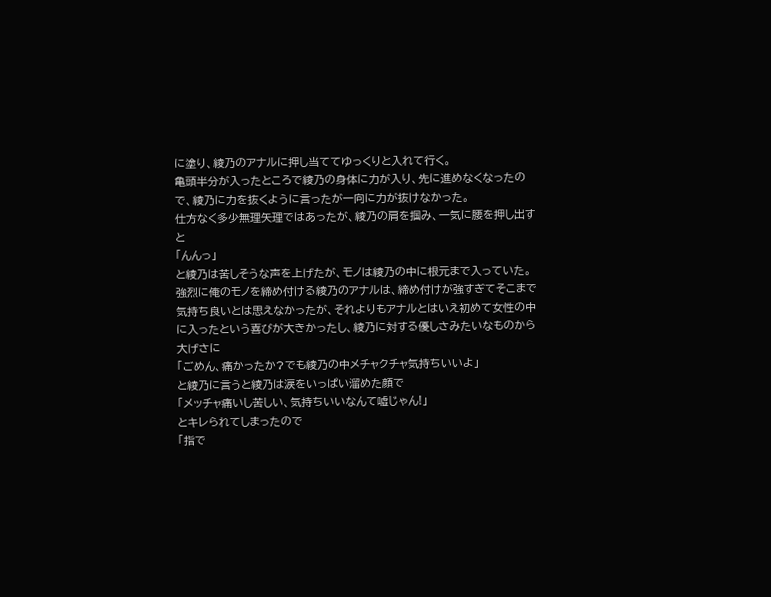に塗り、綾乃のアナルに押し当ててゆっくりと入れて行く。
亀頭半分が入ったところで綾乃の身体に力が入り、先に進めなくなったので、綾乃に力を抜くように言ったが一向に力が抜けなかった。
仕方なく多少無理矢理ではあったが、綾乃の肩を掴み、一気に腰を押し出すと
「んんっ」
と綾乃は苦しそうな声を上げたが、モノは綾乃の中に根元まで入っていた。
強烈に俺のモノを締め付ける綾乃のアナルは、締め付けが強すぎてそこまで気持ち良いとは思えなかったが、それよりもアナルとはいえ初めて女性の中に入ったという喜びが大きかったし、綾乃に対する優しさみたいなものから大げさに
「ごめん、痛かったか?でも綾乃の中メチャクチャ気持ちいいよ」
と綾乃に言うと綾乃は涙をいっぱい溜めた顔で
「メッチャ痛いし苦しい、気持ちいいなんて嘘じゃん!」
とキレられてしまったので
「指で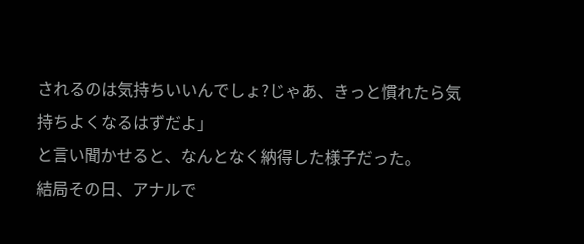されるのは気持ちいいんでしょ?じゃあ、きっと慣れたら気持ちよくなるはずだよ」
と言い聞かせると、なんとなく納得した様子だった。
結局その日、アナルで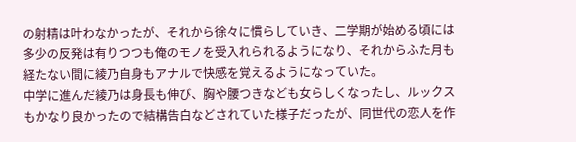の射精は叶わなかったが、それから徐々に慣らしていき、二学期が始める頃には多少の反発は有りつつも俺のモノを受入れられるようになり、それからふた月も経たない間に綾乃自身もアナルで快感を覚えるようになっていた。
中学に進んだ綾乃は身長も伸び、胸や腰つきなども女らしくなったし、ルックスもかなり良かったので結構告白などされていた様子だったが、同世代の恋人を作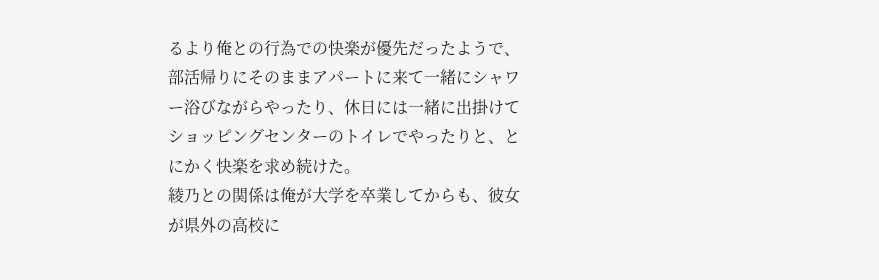るより俺との行為での快楽が優先だったようで、部活帰りにそのままアパートに来て一緒にシャワー浴びながらやったり、休日には一緒に出掛けてショッピングセンターのトイレでやったりと、とにかく快楽を求め続けた。
綾乃との関係は俺が大学を卒業してからも、彼女が県外の高校に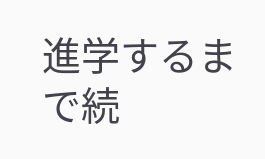進学するまで続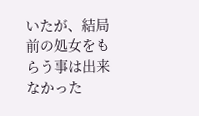いたが、結局前の処女をもらう事は出来なかった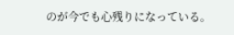のが今でも心残りになっている。